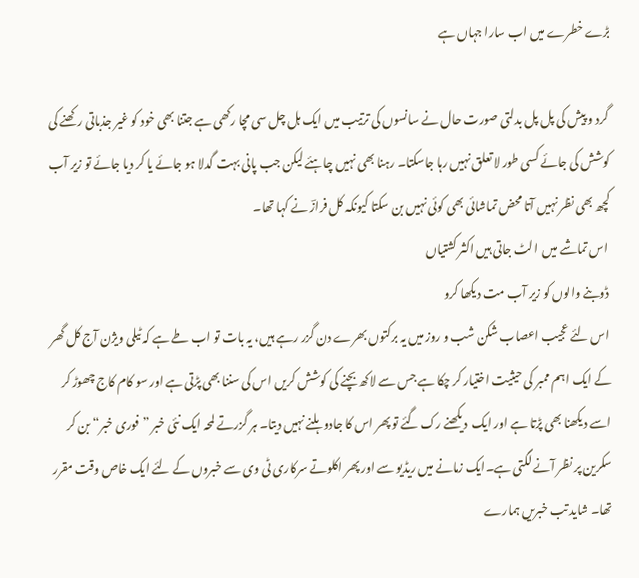بڑے خطرے میں اب سارا جہاں ہے

 گرد و پیش کی پل پل بدلتی صورت حال نے سانسوں کی ترتیب میں ایک ہل چل سی مچا رکھی ہے جتنا بھی خود کو غیر جذباتی رکھنے کی کوشش کی جائے کسی طور لا تعلق نہیں رہا جاسکتا۔ رہنا بھی نہیں چاہئے لیکن جب پانی بہت گدلا ہو جائے یا کر دیا جائے تو زیر آب کچھ بھی نظر نہیں آتا محض تماشائی بھی کوئی نہیں بن سکتا کیونکہ کل فرازؔ نے کہا تھا۔
 اس تماشے میں  الٹ جاتی ہیں اکثر کشتیاں
 ڈوبنے والوں کو زیر آب مت دیکھا کرو
 اس لئے عجیب اعصاب شکن شب و روز میں یہ برکتوں بھرے دن گزر رہے ہیں، یہ بات تو اب طے ہے کہ ٹیلی ویژن آج کل گھر کے ایک اہم ممبر کی حیثیت اختیار کر چکا ہے جس سے لاکھ بچنے کی کوشش کریں اس کی سننا بھی پڑتی ہے اور سو کام کاج چھوڑ کر اسے دیکھنا بھی پڑتا ہے اور ایک  دیکھنے رک گئے تو پھر اس کا جادو ہلنے نہیں دیتا۔ ہر گزرتے لمحہ ایک نئی خبر ”فوری خبر“ بن کر سکرین پر نظر آنے لگتی ہے۔ایک زمانے میں ریڈیو سے اور پھر اکلوتے سرکاری ٹی وی سے خبروں کے لئے ایک خاص وقت مقرر تھا۔ شاید تب خبریں ہمارے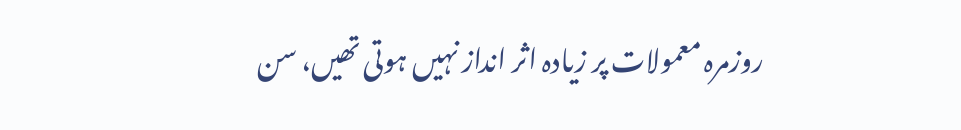روزمرہ معمولات پر زیادہ اثر انداز نہیں ہوتی تھیں، سن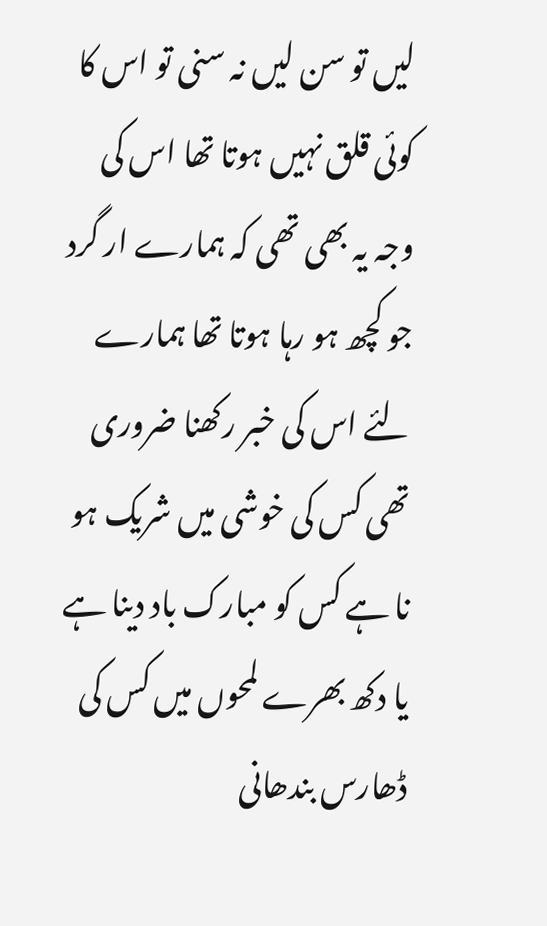لیں تو سن لیں نہ سنی تو اس کا کوئی قلق نہیں ہوتا تھا اس کی وجہ یہ بھی تھی کہ ہمارے ار گرد جو کچھ ہو رہا ہوتا تھا ہمارے لئے اس کی خبر رکھنا ضروری تھی کس کی خوشی میں شریک ہو نا ہے کس کو مبارک باد دینا ہے یا دکھ بھرے لمحوں میں کس کی ڈھارس بندھانی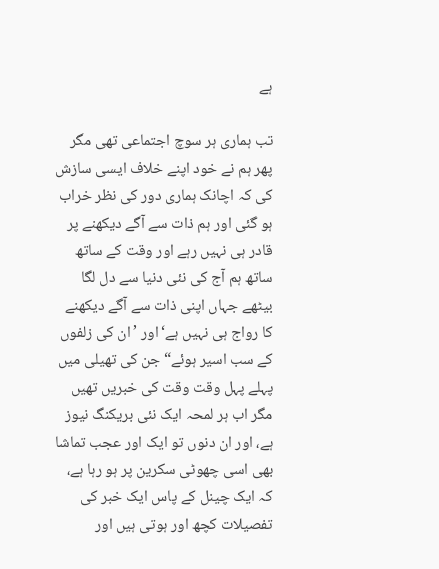ہے

تب ہماری ہر سوچ اجتماعی تھی مگر پھر ہم نے خود اپنے خلاف ایسی سازش کی کہ اچانک ہماری دور کی نظر خراب ہو گئی اور ہم ذات سے آگے دیکھنے پر قادر ہی نہیں رہے اور وقت کے ساتھ ساتھ ہم آج کی نئی دنیا سے دل لگا بیٹھے جہاں اپنی ذات سے آگے دیکھنے کا رواج ہی نہیں ہے‘اور ’ان کی زلفوں کے سب اسیر ہوئے“ جن کی تھیلی میں پہلے پہل وقت وقت کی خبریں تھیں مگر اب ہر لمحہ ایک نئی بریکنگ نیوز ہے، اور ان دنوں تو ایک اور عجب تماشا بھی اسی چھوٹی سکرین پر ہو رہا ہے، کہ ایک چینل کے پاس ایک خبر کی تفصیلات کچھ اور ہوتی ہیں اور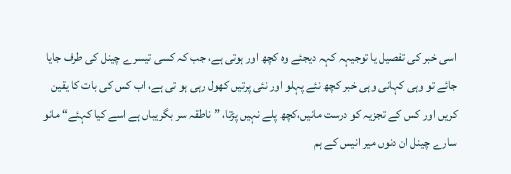اسی خبر کی تفصیل یا توجیہہ کہہ دیجئے وہ کچھ اور ہوتی ہے، جب کہ کسی تیسرے چینل کی طرف جایا جائے تو وہی کہانی وہی خبر کچھ نئے پہلو اور نئی پرتیں کھول رہی ہو تی ہے، اب کس کی بات کا یقین کریں اور کس کے تجزیہ کو درست مانیں،کچھ پلے نہیں پڑتا، ”ناطقہ سر بگریباں ہے اسے کیا کہئے“ مانو سارے چینل ان دنوں میر انیس کے ہم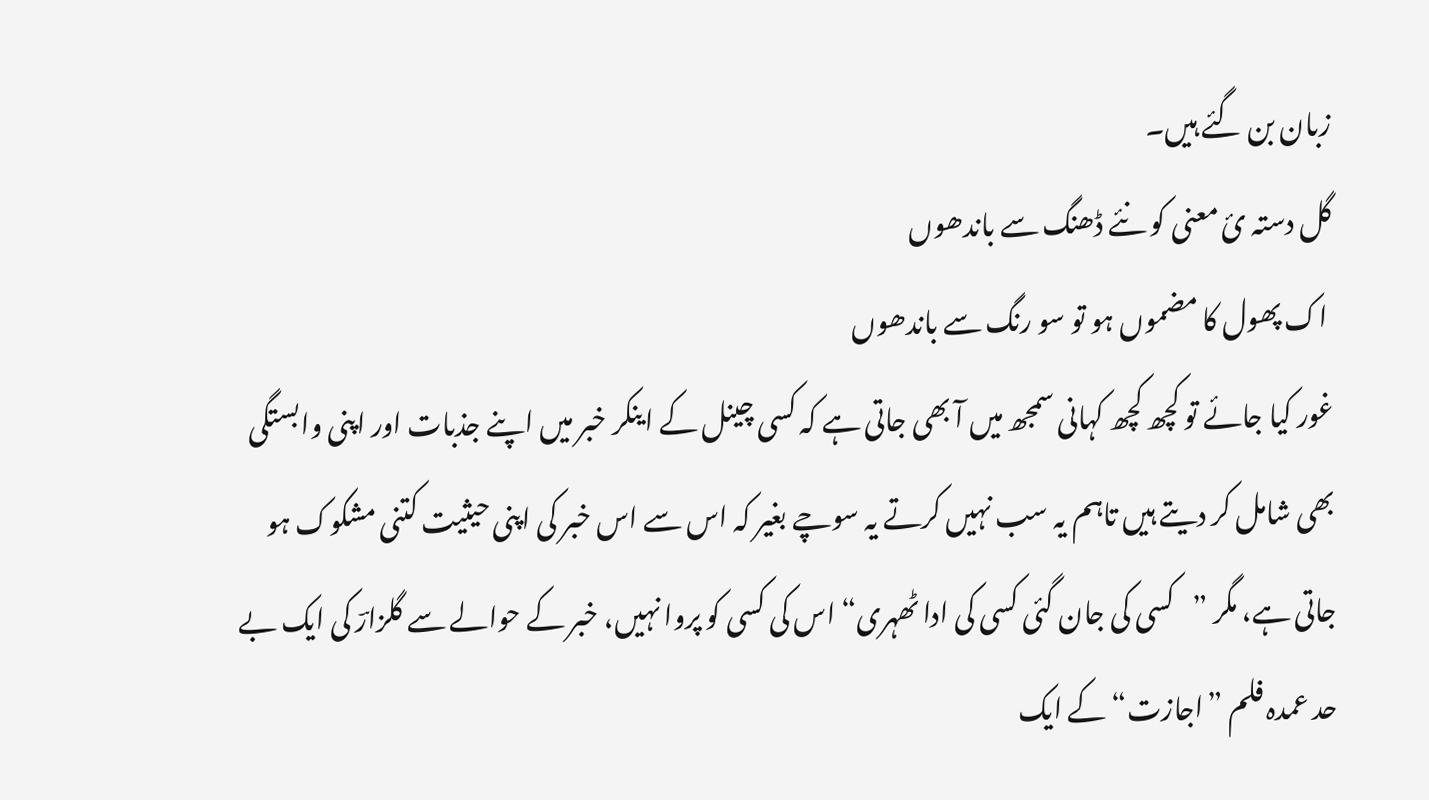زبان بن گئے ہیں۔
گل دستہ ئ معنی کو نئے ڈھنگ سے باندھوں
 اک پھول کا مضموں ہو تو سو رنگ سے باندھوں
غور کیا جائے تو کچھ کچھ کہانی سمجھ میں آ بھی جاتی ہے کہ کسی چینل کے اینکر خبر میں اپنے جذبات اور اپنی وابستگی بھی شامل کر دیتے ہیں تاہم یہ سب نہیں کرتے یہ سوچے بغیر کہ اس سے اس خبر کی اپنی حیثیت کتنی مشکوک ہو جاتی ہے، مگر ”کسی کی جان گئی کسی کی ادا ٹھہری“ اس کی کسی کو پروا نہیں، خبر کے حوالے سے گلزارؔ کی ایک بے حد عمدہ فلم ”اجازت“ کے ایک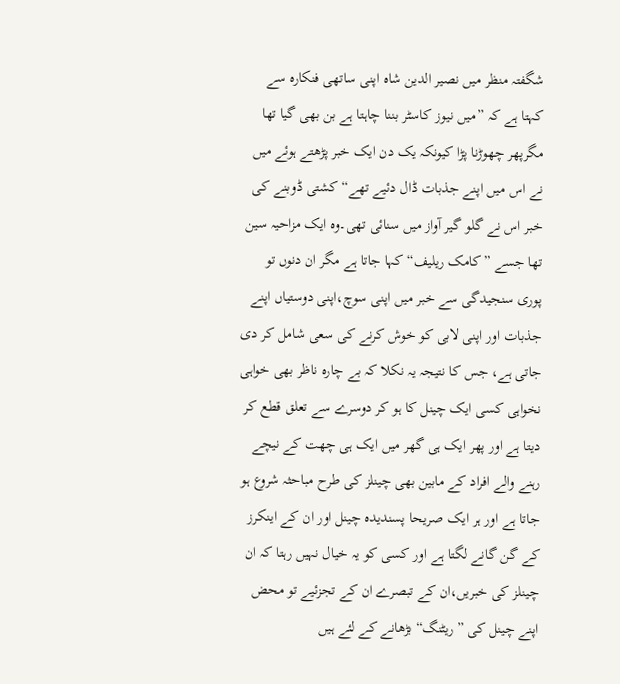شگفتہ منظر میں نصیر الدین شاہ اپنی ساتھی فنکارہ سے کہتا ہے کہ ”میں نیوز کاسٹر بننا چاہتا ہے بن بھی گیا تھا مگرپھر چھوڑنا پڑا کیونکہ یک دن ایک خبر پڑھتے ہوئے میں نے اس میں اپنے جذبات ڈال دئیے تھے“ کشتی ڈوبنے کی خبر اس نے گلو گیر آواز میں سنائی تھی۔وہ ایک مزاحیہ سین تھا جسے ”کامک ریلیف“ کہا جاتا ہے مگر ان دنوں تو پوری سنجیدگی سے خبر میں اپنی سوچ،اپنی دوستیاں اپنے جذبات اور اپنی لابی کو خوش کرنے کی سعی شامل کر دی جاتی ہے، جس کا نتیجہ یہ نکلا کہ بے چارہ ناظر بھی خواہی نخواہی کسی ایک چینل کا ہو کر دوسرے سے تعلق قطع کر دیتا ہے اور پھر ایک ہی گھر میں ایک ہی چھت کے نیچے رہنے والے افراد کے مابین بھی چینلز کی طرح مباحثہ شروع ہو جاتا ہے اور ہر ایک صریحا پسندیدہ چینل اور ان کے اینکرز کے گن گانے لگتا ہے اور کسی کو یہ خیال نہیں رہتا کہ ان چینلز کی خبریں،ان کے تبصرے ان کے تجزئیے تو محض اپنے چینل کی ”ریٹنگ“ بڑھانے کے لئے ہیں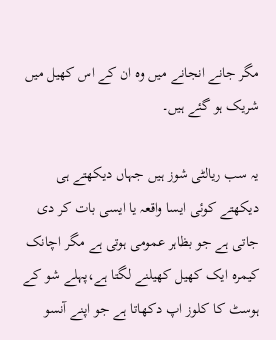مگر جانے انجانے میں وہ ان کے اس کھیل میں شریک ہو گئے ہیں۔

یہ سب ریالٹی شوز ہیں جہاں دیکھتے ہی دیکھتے کوئی ایسا واقعہ یا ایسی بات کر دی جاتی ہے جو بظاہر عمومی ہوتی ہے مگر اچانک کیمرہ ایک کھیل کھیلنے لگتا ہے،پہلے شو کے ہوسٹ کا کلوز اپ دکھاتا ہے جو اپنے آنسو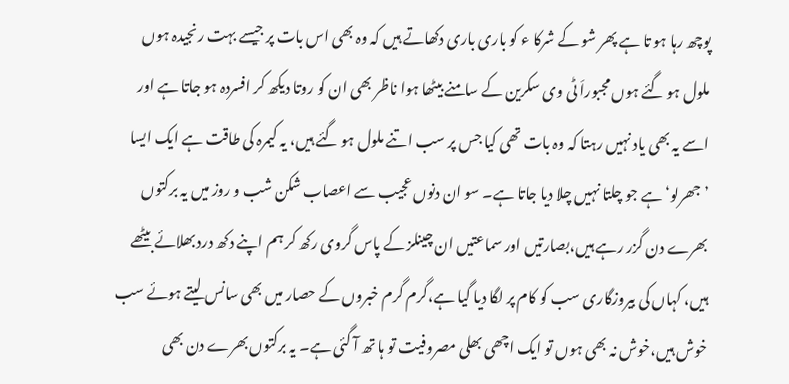پوچھ رہا ہو تا ہے پھر شو کے شرکا ء کو باری باری دکھاتے ہیں کہ وہ بھی اس بات پر جیسے بہت رنجیدہ ہوں ملول ہو گئے ہوں مجبوراَ ٹی وی سکرین کے سامنے بیٹھا ہوا ناظر بھی ان کو روتا دیکھ کر افسردہ ہو جاتا ہے اور اسے یہ بھی یاد نہیں رہتا کہ وہ بات تھی کیا جس پر سب اتنے ملول ہو گئے ہیں، یہ کیمرہ کی طاقت ہے ایک ایسا ’جھرلو‘ ہے جو چلتا نہیں چلا دیا جاتا ہے۔ سو ان دنوں عجیب سے اعصاب شکن شب و روز میں یہ برکتوں بھرے دن گزر رہے ہیں،بصارتیں اور سماعتیں ان چینلز کے پاس گروی رکھ کر ہم اپنے دکھ درد بھلائے بیٹھے ہیں، کہاں کی بیروزگاری سب کو کام پر لگا دیا گیا ہے،گرم گرم خبروں کے حصار میں بھی سانس لیتے ہوئے سب خوش ہیں،خوش نہ بھی ہوں تو ایک اچھی بھلی مصروفیت تو ہا تھ آ گئی ہے۔ یہ برکتوں بھرے دن بھی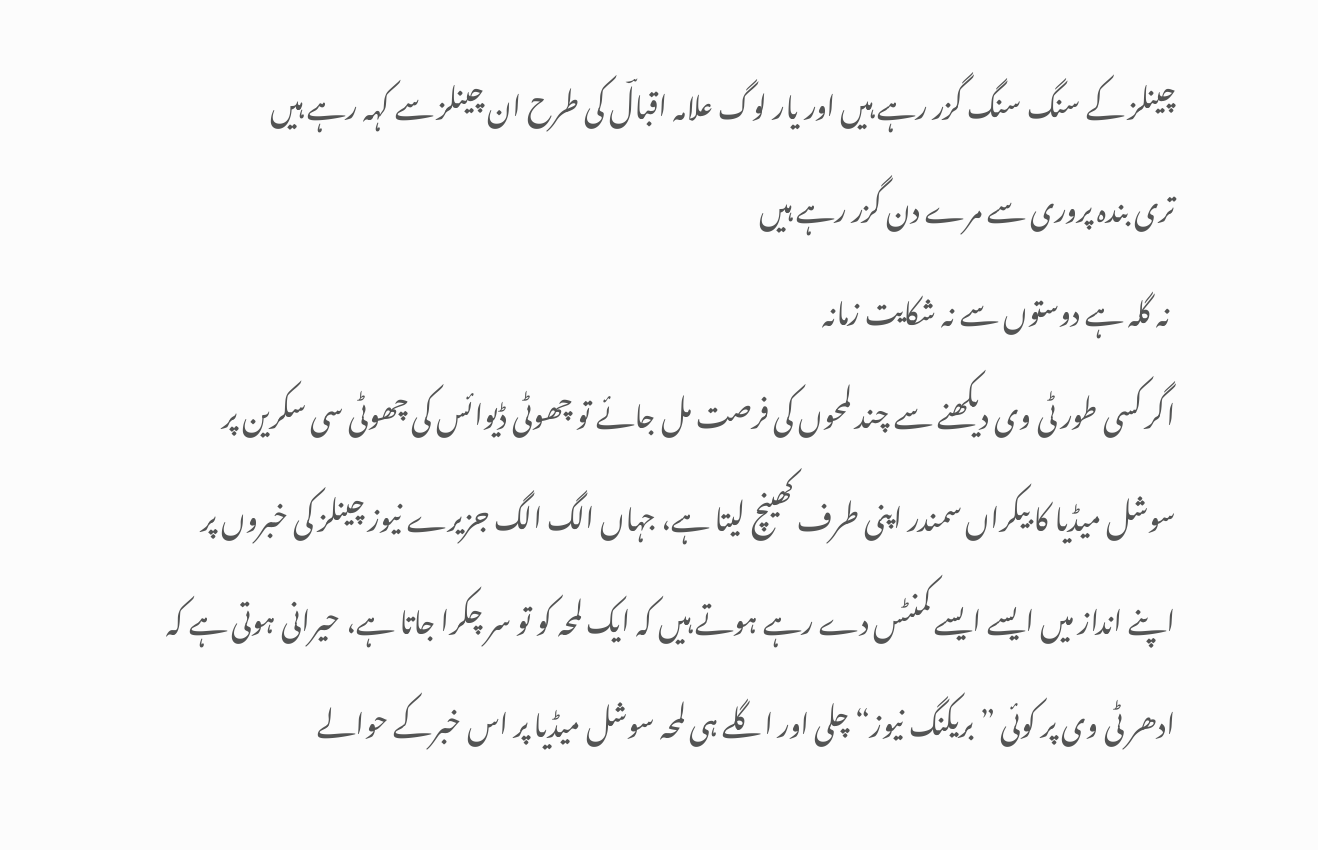چینلز کے سنگ سنگ گزر رہے ہیں اور یار لوگ علامہ اقبالؔ کی طرح ان چینلز سے کہہ رہے ہیں
تری بندہ پروری سے مرے دن گزر رہے ہیں
 نہ گلہ ہے دوستوں سے نہ شکایت زمانہ
اگر کسی طور ٹی وی دیکھنے سے چند لمحوں کی فرصت مل جائے تو چھوٹی ڈیوائس کی چھوٹی سی سکرین پر سوشل میڈیا کا بیکراں سمندر اپنی طرف کھینچ لیتا ہے، جہاں الگ الگ جزیرے نیوز چینلز کی خبروں پر اپنے انداز میں ایسے ایسے کمنٹس دے رہے ہوتے ہیں کہ ایک لمحہ کو تو سر چکرا جاتا ہے، حیرانی ہوتی ہے کہ ادھر ٹی وی پر کوئی ”بریکنگ نیوز“ چلی اور اگلے ہی لمحہ سوشل میڈیا پر اس خبرکے حوالے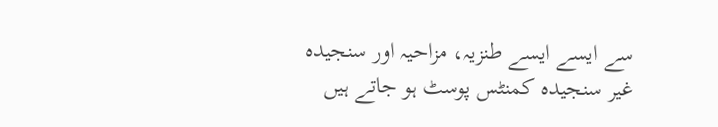سے ایسے ایسے طنزیہ، مزاحیہ اور سنجیدہ غیر سنجیدہ کمنٹس پوسٹ ہو جاتے ہیں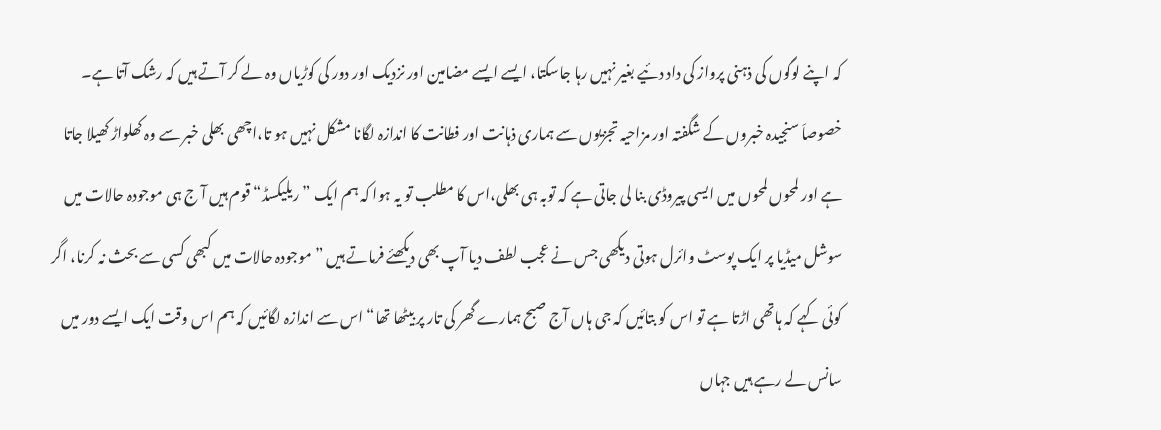کہ اپنے لوگوں کی ذہنی پرواز کی داد دئیے بغیر نہیں رہا جاسکتا، ایسے ایسے مضامین اور نزدیک اور دور کی کوڑیاں وہ لے کر آتے ہیں کہ رشک آتا ہے۔ خصوصاَ سنجیدہ خبروں کے شگفتہ اور مزاحیہ تجزیوں سے ہماری ذہانت اور فطانت کا اندازہ لگانا مشکل نہیں ہو تا،اچھی بھلی خبر سے وہ کھلواڑ کھیلا جاتا ہے اور لمحوں لمحوں میں ایسی پیروڈی بنا لی جاتی ہے کہ توبہ ہی بھلی،اس کا مطلب تو یہ ہوا کہ ہم ایک ”ریلیکسڈ“ قوم ہیں آ ج ہی موجودہ حالات میں سوشل میڈیا پر ایک پوسٹ وائرل ہوتی دیکھی جس نے عجب لطف دیا آپ بھی دیکھئے فرماتے ہیں ”موجودہ حالات میں کبھی کسی سے بحث نہ کرنا، اگر کوئی کہے کہ ہاتھی اڑتا ہے تو اس کو بتائیں کہ جی ہاں آج صبح ہمارے گھر کی تار پر بیٹھا تھا“ اس سے اندازہ لگائیں کہ ہم اس وقت ایک ایسے دور میں سانس لے رہے ہیں جہاں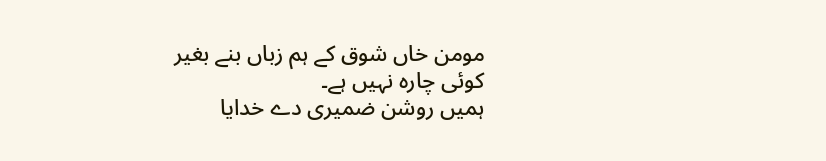مومن خاں شوق کے ہم زباں بنے بغیر کوئی چارہ نہیں ہے۔
ہمیں روشن ضمیری دے خدایا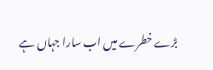بڑے خطرے میں اب سارا جہاں ہے